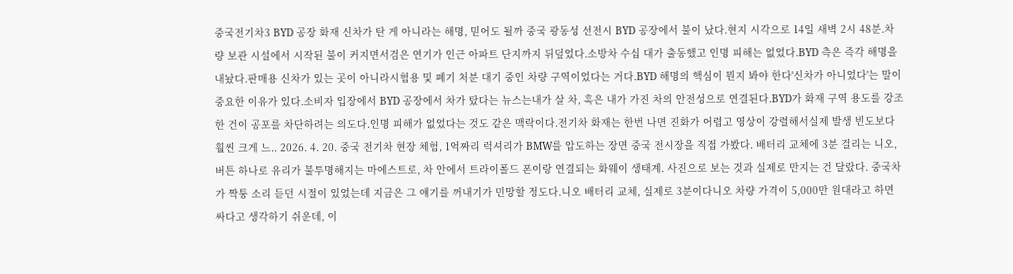중국전기차3 BYD 공장 화재 신차가 탄 게 아니라는 해명, 믿어도 될까 중국 광동성 선전시 BYD 공장에서 불이 났다.현지 시각으로 14일 새벽 2시 48분.차량 보관 시설에서 시작된 불이 커지면서검은 연기가 인근 아파트 단지까지 뒤덮었다.소방차 수십 대가 출동했고 인명 피해는 없었다.BYD 측은 즉각 해명을 내놨다.판매용 신차가 있는 곳이 아니라시험용 및 폐기 처분 대기 중인 차량 구역이었다는 거다.BYD 해명의 핵심이 뭔지 봐야 한다'신차가 아니었다'는 말이 중요한 이유가 있다.소비자 입장에서 BYD 공장에서 차가 탔다는 뉴스는내가 살 차, 혹은 내가 가진 차의 안전성으로 연결된다.BYD가 화재 구역 용도를 강조한 건이 공포를 차단하려는 의도다.인명 피해가 없었다는 것도 같은 맥락이다.전기차 화재는 한번 나면 진화가 어렵고 영상이 강렬해서실제 발생 빈도보다 훨씬 크게 느.. 2026. 4. 20. 중국 전기차 현장 체험, 1억짜리 럭셔리가 BMW를 압도하는 장면 중국 전시장을 직접 가봤다. 배터리 교체에 3분 걸리는 니오, 버튼 하나로 유리가 불투명해지는 마에스트로, 차 안에서 트라이폴드 폰이랑 연결되는 화웨이 생태계. 사진으로 보는 것과 실제로 만지는 건 달랐다. 중국차가 짝퉁 소리 듣던 시절이 있었는데 지금은 그 얘기를 꺼내기가 민망할 정도다.니오 배터리 교체, 실제로 3분이다니오 차량 가격이 5,000만 원대라고 하면 싸다고 생각하기 쉬운데, 이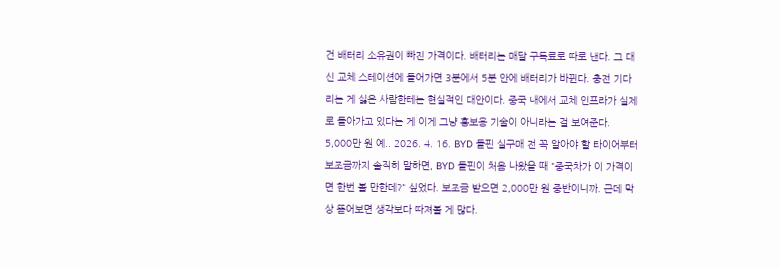건 배터리 소유권이 빠진 가격이다. 배터리는 매달 구독료로 따로 낸다. 그 대신 교체 스테이션에 들어가면 3분에서 5분 안에 배터리가 바뀐다. 충전 기다리는 게 싫은 사람한테는 현실적인 대안이다. 중국 내에서 교체 인프라가 실제로 돌아가고 있다는 게 이게 그냥 홍보용 기술이 아니라는 걸 보여준다. 5,000만 원 예.. 2026. 4. 16. BYD 돌핀 실구매 전 꼭 알아야 할 타이어부터 보조금까지 솔직히 말하면, BYD 돌핀이 처음 나왔을 때 "중국차가 이 가격이면 한번 볼 만한데?" 싶었다. 보조금 받으면 2,000만 원 중반이니까. 근데 막상 뜯어보면 생각보다 따져볼 게 많다.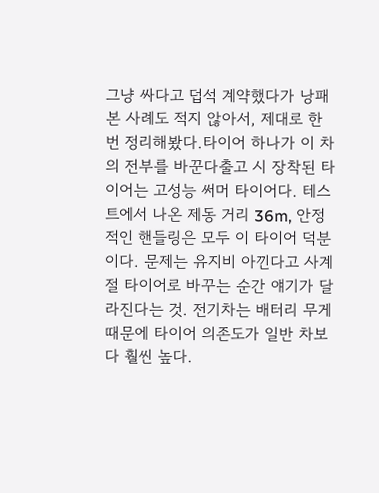그냥 싸다고 덥석 계약했다가 낭패 본 사례도 적지 않아서, 제대로 한번 정리해봤다.타이어 하나가 이 차의 전부를 바꾼다출고 시 장착된 타이어는 고성능 써머 타이어다. 테스트에서 나온 제동 거리 36m, 안정적인 핸들링은 모두 이 타이어 덕분이다. 문제는 유지비 아낀다고 사계절 타이어로 바꾸는 순간 얘기가 달라진다는 것. 전기차는 배터리 무게 때문에 타이어 의존도가 일반 차보다 훨씬 높다.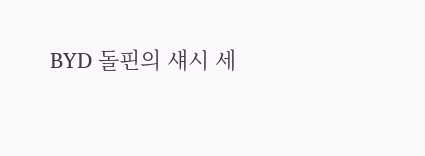BYD 돌핀의 섀시 세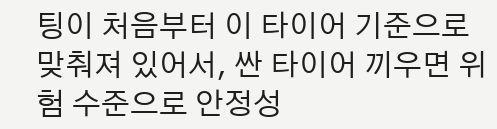팅이 처음부터 이 타이어 기준으로 맞춰져 있어서, 싼 타이어 끼우면 위험 수준으로 안정성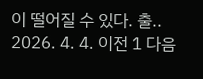이 떨어질 수 있다. 출.. 2026. 4. 4. 이전 1 다음